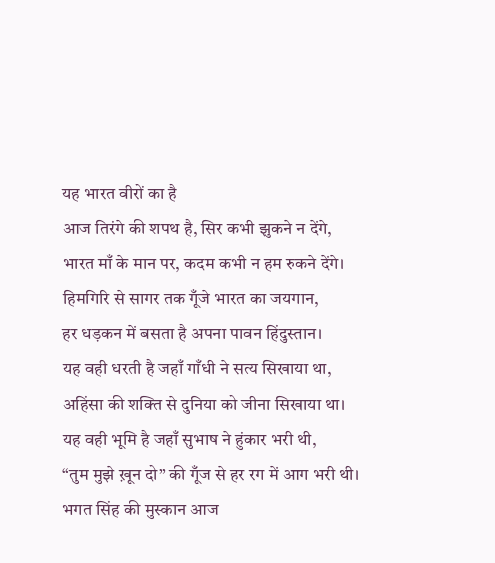यह भारत वीरों का है
आज तिरंगे की शपथ है, सिर कभी झुकने न देंगे,
भारत माँ के मान पर, कदम कभी न हम रुकने देंगे।
हिमगिरि से सागर तक गूँजे भारत का जयगान,
हर धड़कन में बसता है अपना पावन हिंदुस्तान।
यह वही धरती है जहाँ गाँधी ने सत्य सिखाया था,
अहिंसा की शक्ति से दुनिया को जीना सिखाया था।
यह वही भूमि है जहाँ सुभाष ने हुंकार भरी थी,
“तुम मुझे ख़ून दो” की गूँज से हर रग में आग भरी थी।
भगत सिंह की मुस्कान आज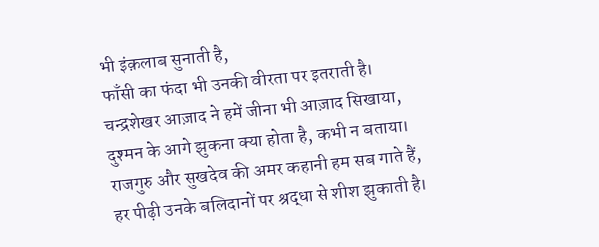भी इंक़लाब सुनाती है,
फाँसी का फंदा भी उनकी वीरता पर इतराती है।
चन्द्रशेखर आज़ाद ने हमें जीना भी आज़ाद सिखाया,
दुश्मन के आगे झुकना क्या होता है, कभी न बताया।
राजगुरु और सुखदेव की अमर कहानी हम सब गाते हैं,
हर पीढ़ी उनके बलिदानों पर श्रद्धा से शीश झुकाती है।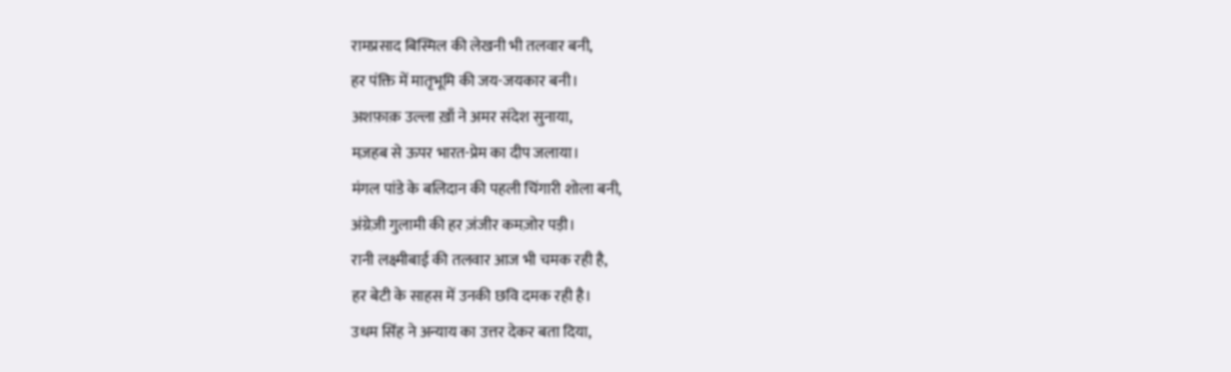रामप्रसाद बिस्मिल की लेखनी भी तलवार बनी,
हर पंक्ति में मातृभूमि की जय-जयकार बनी।
अशफ़ाक़ उल्ला ख़ाँ ने अमर संदेश सुनाया,
मज़हब से ऊपर भारत-प्रेम का दीप जलाया।
मंगल पांडे के बलिदान की पहली चिंगारी शोला बनी,
अंग्रेज़ी गुलामी की हर ज़ंजीर कमज़ोर पड़ी।
रानी लक्ष्मीबाई की तलवार आज भी चमक रही है,
हर बेटी के साहस में उनकी छवि दमक रही है।
उधम सिंह ने अन्याय का उत्तर देकर बता दिया,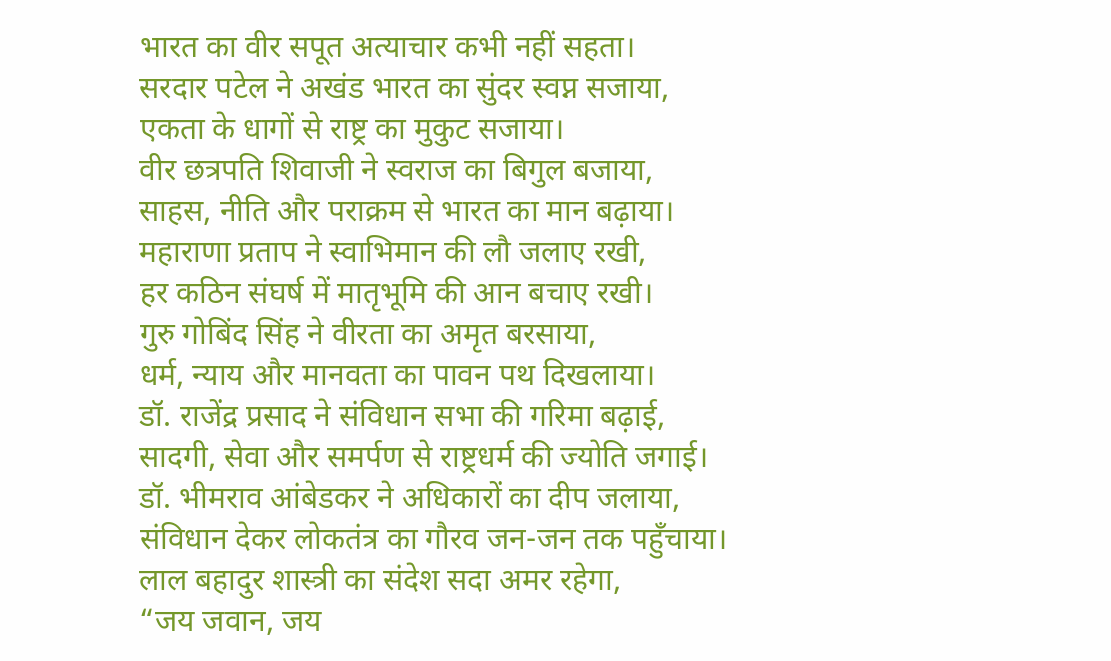भारत का वीर सपूत अत्याचार कभी नहीं सहता।
सरदार पटेल ने अखंड भारत का सुंदर स्वप्न सजाया,
एकता के धागों से राष्ट्र का मुकुट सजाया।
वीर छत्रपति शिवाजी ने स्वराज का बिगुल बजाया,
साहस, नीति और पराक्रम से भारत का मान बढ़ाया।
महाराणा प्रताप ने स्वाभिमान की लौ जलाए रखी,
हर कठिन संघर्ष में मातृभूमि की आन बचाए रखी।
गुरु गोबिंद सिंह ने वीरता का अमृत बरसाया,
धर्म, न्याय और मानवता का पावन पथ दिखलाया।
डॉ. राजेंद्र प्रसाद ने संविधान सभा की गरिमा बढ़ाई,
सादगी, सेवा और समर्पण से राष्ट्रधर्म की ज्योति जगाई।
डॉ. भीमराव आंबेडकर ने अधिकारों का दीप जलाया,
संविधान देकर लोकतंत्र का गौरव जन-जन तक पहुँचाया।
लाल बहादुर शास्त्री का संदेश सदा अमर रहेगा,
“जय जवान, जय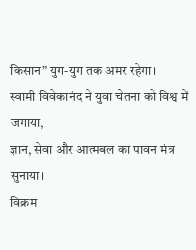किसान” युग-युग तक अमर रहेगा।
स्वामी विवेकानंद ने युवा चेतना को विश्व में जगाया,
ज्ञान, सेवा और आत्मबल का पावन मंत्र सुनाया।
विक्रम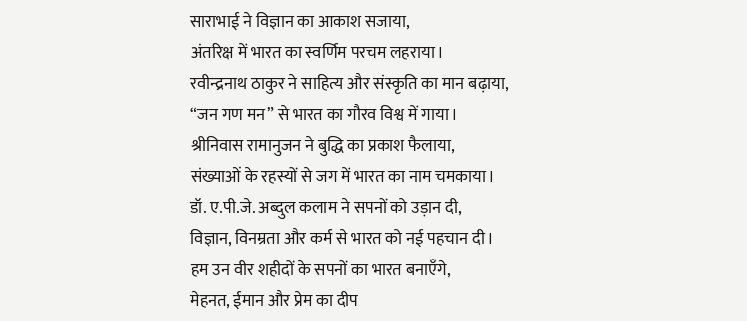साराभाई ने विज्ञान का आकाश सजाया,
अंतरिक्ष में भारत का स्वर्णिम परचम लहराया।
रवीन्द्रनाथ ठाकुर ने साहित्य और संस्कृति का मान बढ़ाया,
“जन गण मन” से भारत का गौरव विश्व में गाया।
श्रीनिवास रामानुजन ने बुद्धि का प्रकाश फैलाया,
संख्याओं के रहस्यों से जग में भारत का नाम चमकाया।
डॉ. ए.पी.जे. अब्दुल कलाम ने सपनों को उड़ान दी,
विज्ञान, विनम्रता और कर्म से भारत को नई पहचान दी।
हम उन वीर शहीदों के सपनों का भारत बनाएँगे,
मेहनत, ईमान और प्रेम का दीप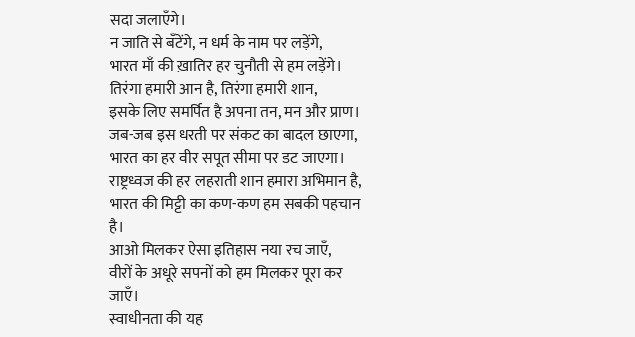सदा जलाएँगे।
न जाति से बँटेंगे, न धर्म के नाम पर लड़ेंगे,
भारत माँ की ख़ातिर हर चुनौती से हम लड़ेंगे।
तिरंगा हमारी आन है, तिरंगा हमारी शान,
इसके लिए समर्पित है अपना तन, मन और प्राण।
जब-जब इस धरती पर संकट का बादल छाएगा,
भारत का हर वीर सपूत सीमा पर डट जाएगा।
राष्ट्रध्वज की हर लहराती शान हमारा अभिमान है,
भारत की मिट्टी का कण-कण हम सबकी पहचान है।
आओ मिलकर ऐसा इतिहास नया रच जाएँ,
वीरों के अधूरे सपनों को हम मिलकर पूरा कर जाएँ।
स्वाधीनता की यह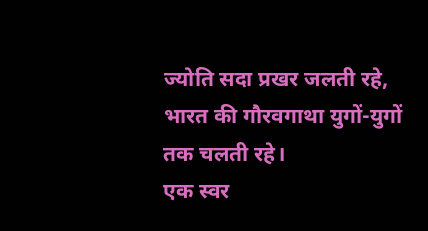ज्योति सदा प्रखर जलती रहे,
भारत की गौरवगाथा युगों-युगों तक चलती रहे।
एक स्वर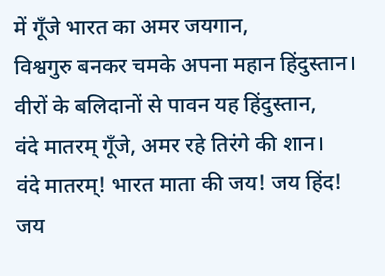में गूँजे भारत का अमर जयगान,
विश्वगुरु बनकर चमके अपना महान हिंदुस्तान।
वीरों के बलिदानों से पावन यह हिंदुस्तान,
वंदे मातरम् गूँजे, अमर रहे तिरंगे की शान।
वंदे मातरम्! भारत माता की जय! जय हिंद!
जय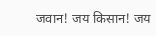जवान! जय किसान! जय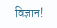विज्ञान!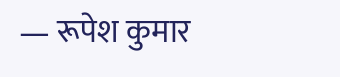— रूपेश कुमार